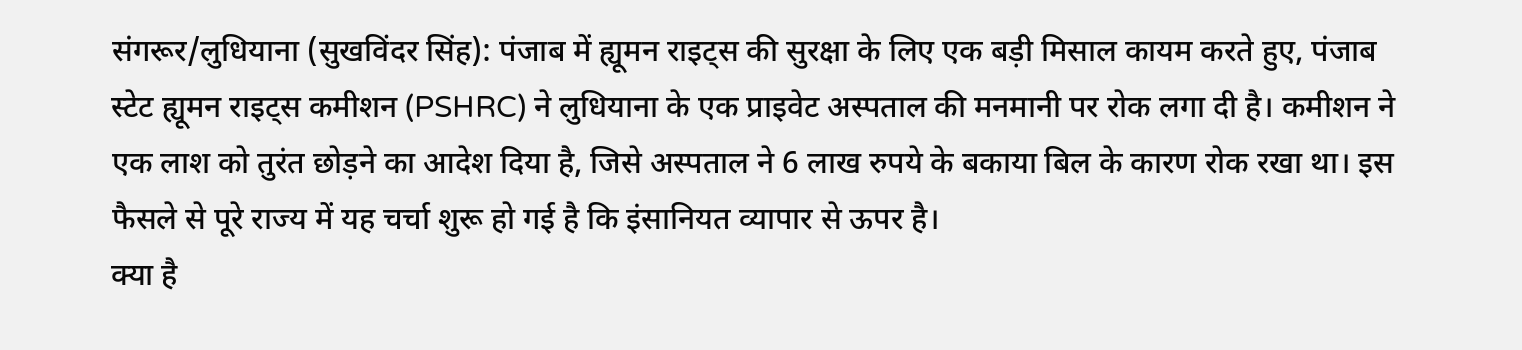संगरूर/लुधियाना (सुखविंदर सिंह): पंजाब में ह्यूमन राइट्स की सुरक्षा के लिए एक बड़ी मिसाल कायम करते हुए, पंजाब स्टेट ह्यूमन राइट्स कमीशन (PSHRC) ने लुधियाना के एक प्राइवेट अस्पताल की मनमानी पर रोक लगा दी है। कमीशन ने एक लाश को तुरंत छोड़ने का आदेश दिया है, जिसे अस्पताल ने 6 लाख रुपये के बकाया बिल के कारण रोक रखा था। इस फैसले से पूरे राज्य में यह चर्चा शुरू हो गई है कि इंसानियत व्यापार से ऊपर है।
क्या है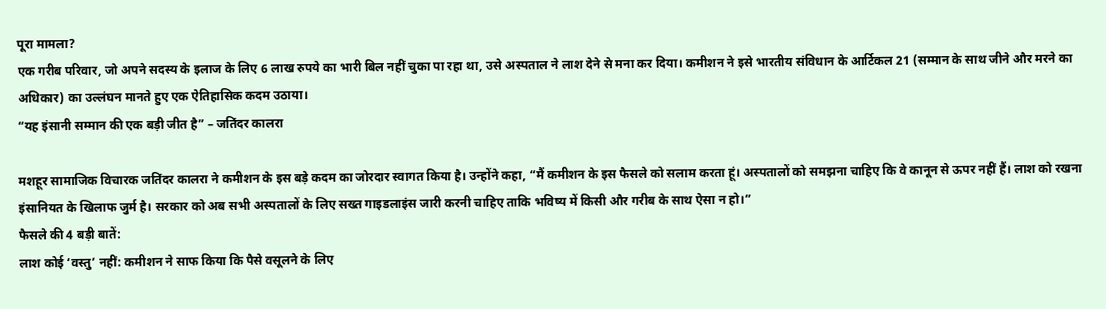पूरा मामला?
एक गरीब परिवार, जो अपने सदस्य के इलाज के लिए 6 लाख रुपये का भारी बिल नहीं चुका पा रहा था, उसे अस्पताल ने लाश देने से मना कर दिया। कमीशन ने इसे भारतीय संविधान के आर्टिकल 21 (सम्मान के साथ जीने और मरने का अधिकार) का उल्लंघन मानते हुए एक ऐतिहासिक कदम उठाया।
“यह इंसानी सम्मान की एक बड़ी जीत है” – जतिंदर कालरा

मशहूर सामाजिक विचारक जतिंदर कालरा ने कमीशन के इस बड़े कदम का जोरदार स्वागत किया है। उन्होंने कहा, “मैं कमीशन के इस फैसले को सलाम करता हूं। अस्पतालों को समझना चाहिए कि वे कानून से ऊपर नहीं हैं। लाश को रखना इंसानियत के खिलाफ जुर्म है। सरकार को अब सभी अस्पतालों के लिए सख्त गाइडलाइंस जारी करनी चाहिए ताकि भविष्य में किसी और गरीब के साथ ऐसा न हो।”
फैसले की 4 बड़ी बातें:
लाश कोई ‘वस्तु’ नहीं: कमीशन ने साफ किया कि पैसे वसूलने के लिए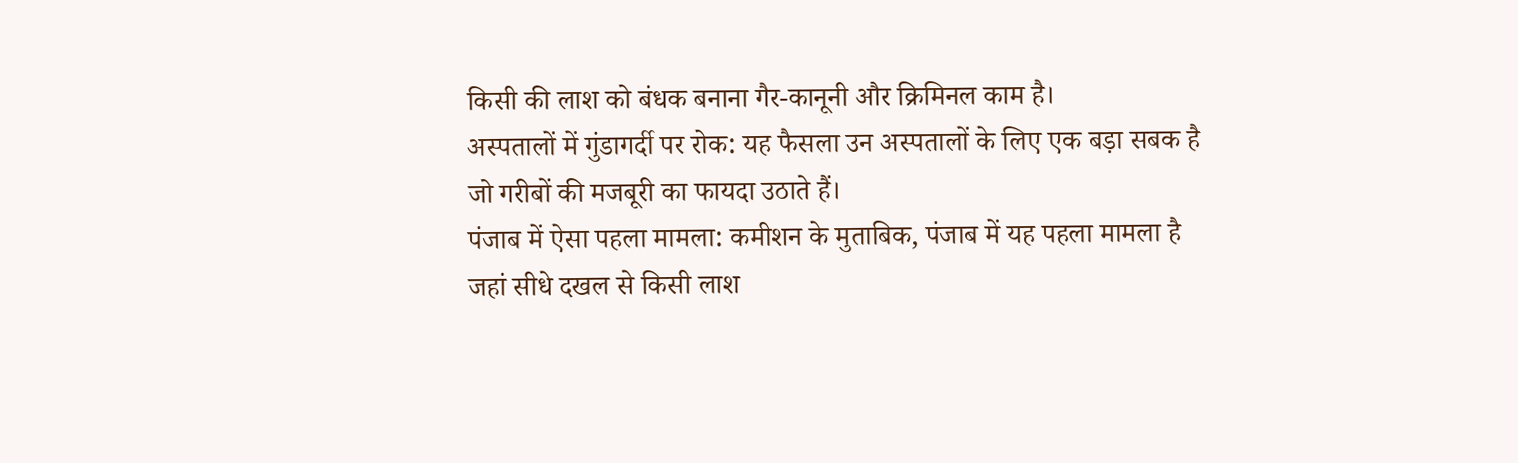किसी की लाश को बंधक बनाना गैर-कानूनी और क्रिमिनल काम है।
अस्पतालों में गुंडागर्दी पर रोक: यह फैसला उन अस्पतालों के लिए एक बड़ा सबक है जो गरीबों की मजबूरी का फायदा उठाते हैं।
पंजाब में ऐसा पहला मामला: कमीशन के मुताबिक, पंजाब में यह पहला मामला है जहां सीधे दखल से किसी लाश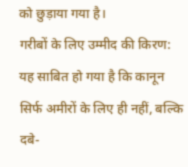को छुड़ाया गया है।
गरीबों के लिए उम्मीद की किरण: यह साबित हो गया है कि कानून सिर्फ अमीरों के लिए ही नहीं, बल्कि दबे-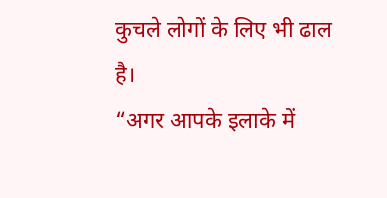कुचले लोगों के लिए भी ढाल है।
“अगर आपके इलाके में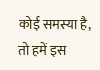कोई समस्या है, तो हमें इस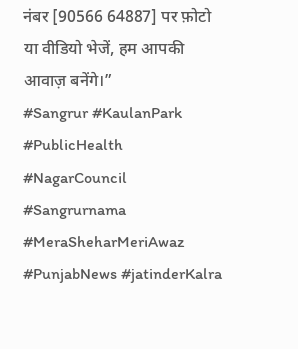नंबर [90566 64887] पर फ़ोटो या वीडियो भेजें, हम आपकी आवाज़ बनेंगे।”
#Sangrur #KaulanPark #PublicHealth #NagarCouncil #Sangrurnama #MeraSheharMeriAwaz #PunjabNews #jatinderKalra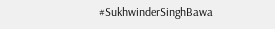#SukhwinderSinghBawa